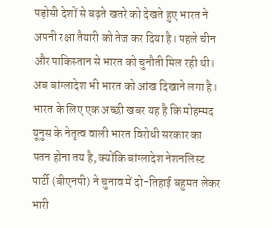पड़ोसी देशों से बढ़ते खतरे को देखते हुए भारत ने अपनी रक्षा तैयारी को तेज कर दिया है। पहले चीन और पाकिस्तान से भारत को चुनौती मिल रही थी। अब बांग्लादेश भी भारत को आंख दिखाने लगा है। भारत के लिए एक अच्छी खबर यह है कि मोहम्मद यूनुस के नेतृत्व वाली भारत विरोधी सरकार का पतन होना तय है, क्योंकि बांग्लादेश नेशनलिस्ट पार्टी (बीएनपी) ने चुनाव में दो-तिहाई बहुमत लेकर भारी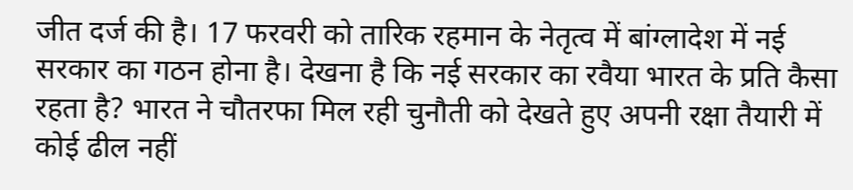जीत दर्ज की है। 17 फरवरी को तारिक रहमान के नेतृत्व में बांग्लादेश में नई सरकार का गठन होना है। देखना है कि नई सरकार का रवैया भारत के प्रति कैसा रहता है? भारत ने चौतरफा मिल रही चुनौती को देखते हुए अपनी रक्षा तैयारी में कोई ढील नहीं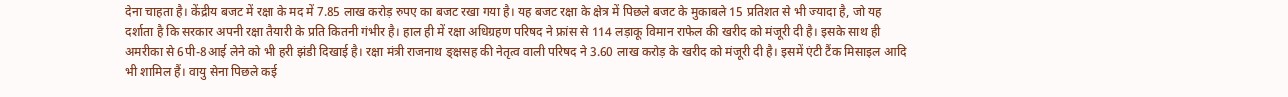देना चाहता है। केंद्रीय बजट में रक्षा के मद में 7.85 लाख करोड़ रुपए का बजट रखा गया है। यह बजट रक्षा के क्षेत्र में पिछले बजट के मुकाबले 15 प्रतिशत से भी ज्यादा है, जो यह दर्शाता है कि सरकार अपनी रक्षा तैयारी के प्रति कितनी गंभीर है। हाल ही में रक्षा अधिग्रहण परिषद ने फ्रांस से 114 लड़ाकू विमान राफेल की खरीद को मंजूरी दी है। इसके साथ ही अमरीका से 6पी-8आई लेने को भी हरी झंडी दिखाई है। रक्षा मंत्री राजनाथ ङ्क्षसह की नेतृत्व वाली परिषद ने 3.60 लाख करोड़ के खरीद को मंजूरी दी है। इसमें एंटी टैंक मिसाइल आदि भी शामिल हैं। वायु सेना पिछले कई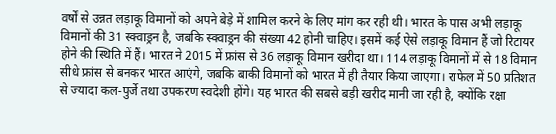वर्षों से उन्नत लड़ाकू विमानों को अपने बेड़े में शामिल करने के लिए मांग कर रही थी। भारत के पास अभी लड़ाकू विमानों की 31 स्क्वाड्रन है, जबकि स्क्वाड्रन की संख्या 42 होनी चाहिए। इसमें कई ऐसे लड़ाकू विमान हैं जो रिटायर होने की स्थिति में हैं। भारत ने 2015 में फ्रांस से 36 लड़ाकू विमान खरीदा था। 114 लड़ाकू विमानों में से 18 विमान सीधे फ्रांस से बनकर भारत आएंगे, जबकि बाकी विमानों को भारत में ही तैयार किया जाएगा। राफेल में 50 प्रतिशत से ज्यादा कल-पुर्जे तथा उपकरण स्वदेशी होंगे। यह भारत की सबसे बड़ी खरीद मानी जा रही है, क्योंकि रक्षा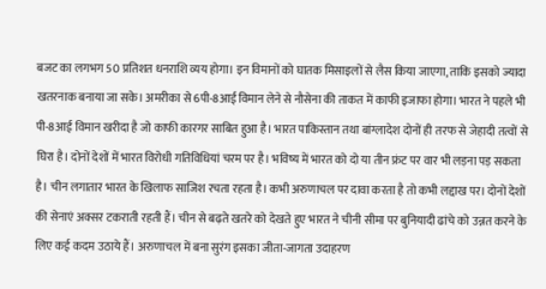बजट का लगभग 50 प्रतिशत धनराशि व्यय होगा। इन विमानों को घातक मिसाइलों से लैस किया जाएगा, ताकि इसको ज्यादा खतरनाक बनाया जा सके। अमरीका से 6पी-8आई विमान लेने से नौसेना की ताकत में काफी इजाफा होगा। भारत ने पहले भी पी-8आई विमान खरीदा है जो काफी कारगर साबित हुआ है। भारत पाकिस्तान तथा बांग्लादेश दोनों ही तरफ से जेहादी तत्वों से घिरा है। दोनों देशों में भारत विरोधी गतिविधियां चरम पर है। भविष्य में भारत को दो या तीन फ्रंट पर वार भी लड़ना पड़ सकता है। चीन लगातार भारत के खिलाफ साजिश रचता रहता है। कभी अरुणाचल पर दावा करता है तो कभी लद्दाख पर। दोनों देशों की सेनाएं अक्सर टकराती रहती हैं। चीन से बढ़ते खतरे को देखते हुए भारत ने चीनी सीमा पर बुनियादी ढांचे को उन्नत करने के लिए कई कदम उठाये हैं। अरुणाचल में बना सुरंग इसका जीता-जागता उदाहरण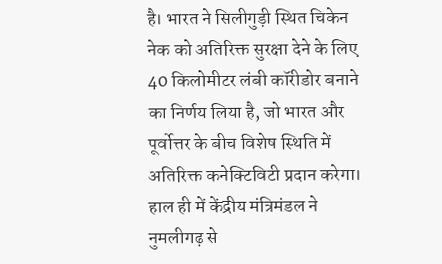है। भारत ने सिलीगुड़ी स्थित चिकेन नेक को अतिरिक्त सुरक्षा देने के लिए 40 किलोमीटर लंबी कॉरीडोर बनाने का निर्णय लिया है, जो भारत और पूर्वोत्तर के बीच विशेष स्थिति में अतिरिक्त कनेक्टिविटी प्रदान करेगा। हाल ही में केंद्रीय मंत्रिमंडल ने नुमलीगढ़ से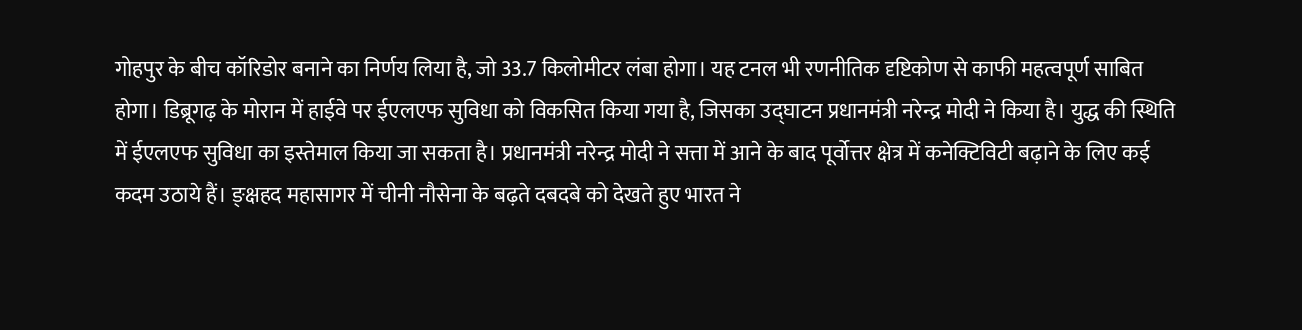गोहपुर के बीच कॉरिडोर बनाने का निर्णय लिया है, जो 33.7 किलोमीटर लंबा होगा। यह टनल भी रणनीतिक दृष्टिकोण से काफी महत्वपूर्ण साबित होगा। डिब्रूगढ़ के मोरान में हाईवे पर ईएलएफ सुविधा को विकसित किया गया है, जिसका उद्घाटन प्रधानमंत्री नरेन्द्र मोदी ने किया है। युद्ध की स्थिति में ईएलएफ सुविधा का इस्तेमाल किया जा सकता है। प्रधानमंत्री नरेन्द्र मोदी ने सत्ता में आने के बाद पूर्वोत्तर क्षेत्र में कनेक्टिविटी बढ़ाने के लिए कई कदम उठाये हैं। ङ्क्षहद महासागर में चीनी नौसेना के बढ़ते दबदबे को देखते हुए भारत ने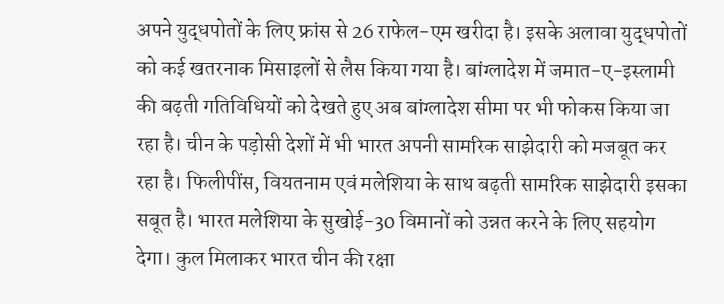अपने युद्धपोतों के लिए फ्रांस से 26 राफेल-एम खरीदा है। इसके अलावा युद्धपोतों को कई खतरनाक मिसाइलों से लैस किया गया है। बांग्लादेश में जमात-ए-इस्लामी की बढ़ती गतिविधियों को देखते हुए अब बांग्लादेश सीमा पर भी फोकस किया जा रहा है। चीन के पड़ोसी देशों में भी भारत अपनी सामरिक साझेदारी को मजबूत कर रहा है। फिलीपींस, वियतनाम एवं मलेशिया के साथ बढ़ती सामरिक साझेदारी इसका सबूत है। भारत मलेशिया के सुखोई-30 विमानों को उन्नत करने के लिए सहयोग देगा। कुल मिलाकर भारत चीन की रक्षा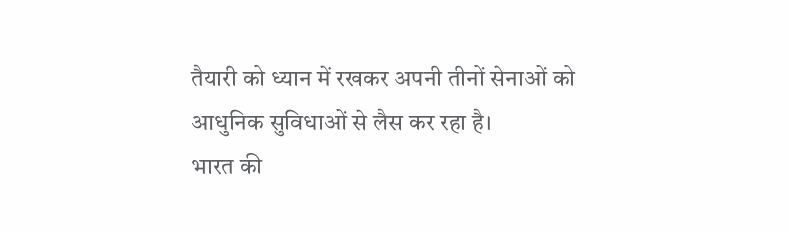तैयारी को ध्यान में रखकर अपनी तीनों सेनाओं को आधुनिक सुविधाओं से लैस कर रहा है।
भारत की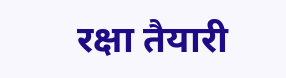रक्षा तैयारी